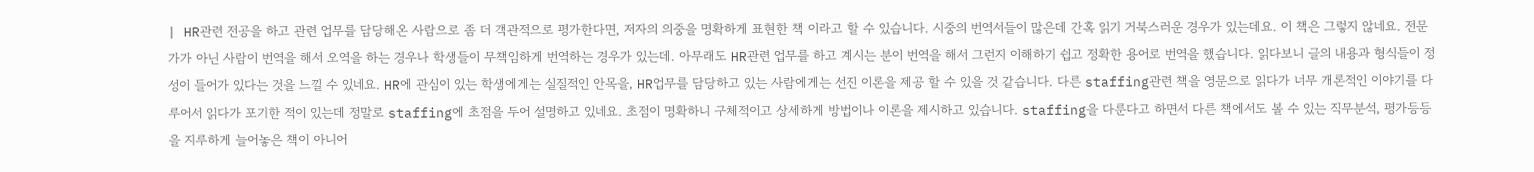| HR관련 전공을 하고 관련 업무를 담당해온 사람으로 좀 더 객관적으로 평가한다면, 저자의 의중을 명확하게 표현한 책 이라고 할 수 있습니다. 시중의 번역서들이 많은데 간혹 읽기 거북스러운 경우가 있는데요. 이 책은 그렇지 않네요. 전문가가 아닌 사람이 번역을 해서 오역을 하는 경우나 학생들이 무책임하게 번역하는 경우가 있는데. 아무래도 HR관련 업무를 하고 계시는 분이 번역을 해서 그런지 이해하기 쉽고 정확한 용어로 번역을 했습니다. 읽다보니 글의 내용과 형식들이 정성이 들어가 있다는 것을 느낄 수 있네요. HR에 관심이 있는 학생에게는 실질적인 안목을, HR업무를 담당하고 있는 사람에게는 선진 이론을 제공 할 수 있을 것 같습니다. 다른 staffing관련 책을 영문으로 읽다가 너무 개론적인 이야기를 다루어서 읽다가 포기한 적이 있는데 정말로 staffing에 초점을 두어 설명하고 있네요. 초점이 명확하니 구체적이고 상세하게 방법이나 이론을 제시하고 있습니다. staffing을 다룬다고 하면서 다른 책에서도 볼 수 있는 직무분석, 평가등등을 지루하게 늘어놓은 책이 아니어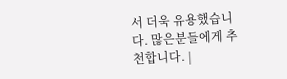서 더욱 유용했습니다. 많은분들에게 추천합니다. |